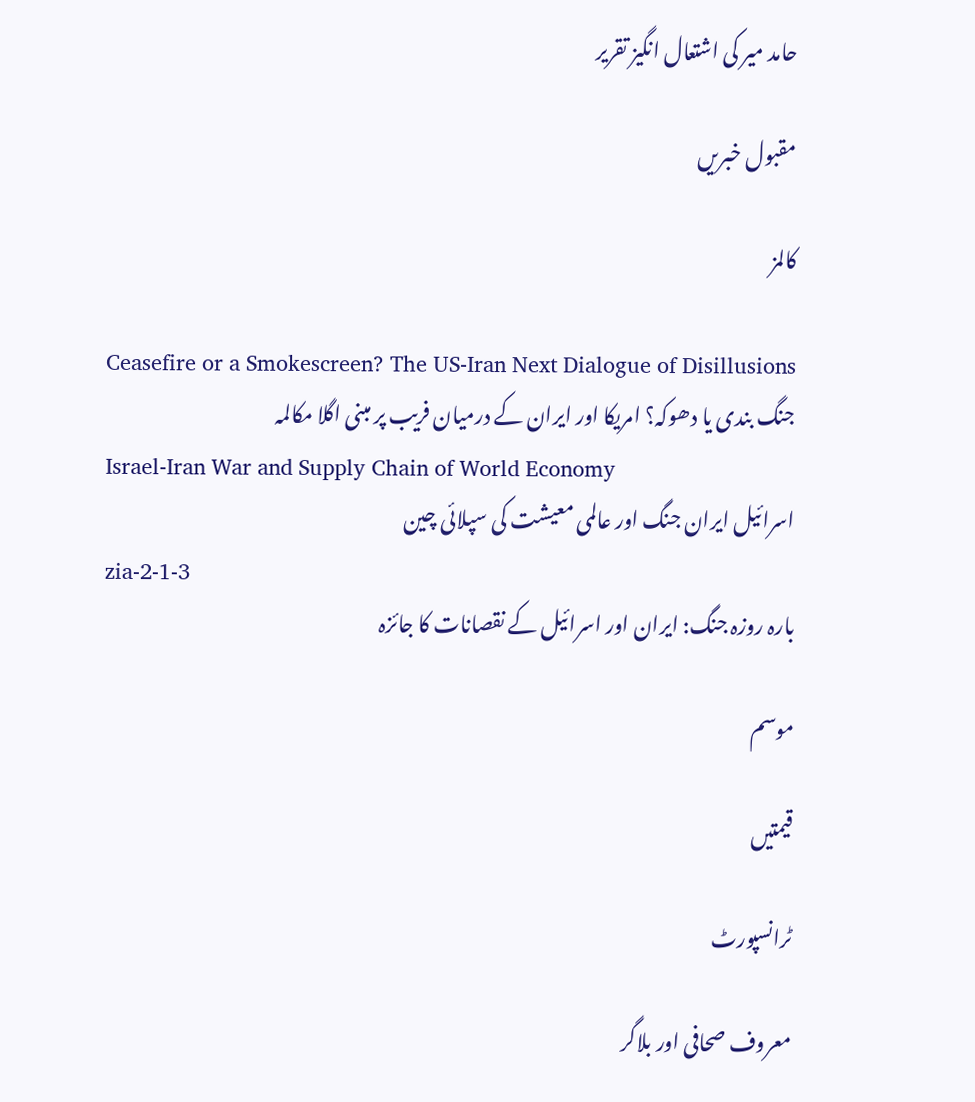حامد میر کی اشتعال انگیز تقریر

مقبول خبریں

کالمز

Ceasefire or a Smokescreen? The US-Iran Next Dialogue of Disillusions
جنگ بندی یا دھوکہ؟ امریکا اور ایران کے درمیان فریب پر مبنی اگلا مکالمہ
Israel-Iran War and Supply Chain of World Economy
اسرائیل ایران جنگ اور عالمی معیشت کی سپلائی چین
zia-2-1-3
بارہ روزہ جنگ: ایران اور اسرائیل کے نقصانات کا جائزہ

موسم

قیمتیں

ٹرانسپورٹ

معروف صحافی اور بلاگر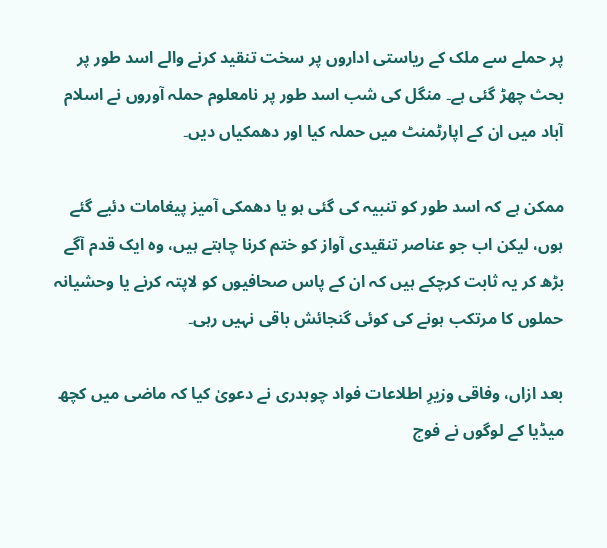پر حملے سے ملک کے ریاستی اداروں پر سخت تنقید کرنے والے اسد طور پر بحث چھڑ گئی ہے۔ منگل کی شب اسد طور پر نامعلوم حملہ آوروں نے اسلام آباد میں ان کے اپارٹمنٹ میں حملہ کیا اور دھمکیاں دیں۔

ممکن ہے کہ اسد طور کو تنبیہ کی گئی ہو یا دھمکی آمیز پیغامات دئیے گئے ہوں، لیکن اب جو عناصر تنقیدی آواز کو ختم کرنا چاہتے ہیں، وہ ایک قدم آگے بڑھ کر یہ ثابت کرچکے ہیں کہ ان کے پاس صحافیوں کو لاپتہ کرنے یا وحشیانہ حملوں کا مرتکب ہونے کی کوئی گنجائش باقی نہیں رہی۔

بعد ازاں، وفاقی وزیرِ اطلاعات فواد چوہدری نے دعویٰ کیا کہ ماضی میں کچھ میڈیا کے لوگوں نے فوج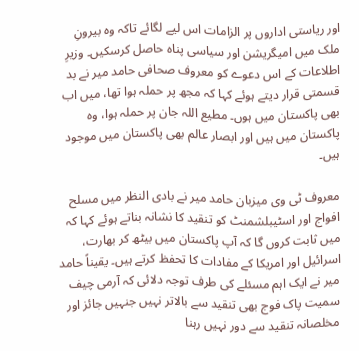اور ریاستی اداروں پر الزامات اس لیے لگائے تاکہ وہ بیرونِ ملک میں امیگریشن اور سیاسی پناہ حاصل کرسکیں۔ وزیرِ اطلاعات کے اس دعوے کو معروف صحافی حامد میر نے بد قسمتی قرار دیتے ہوئے کہا کہ مجھ پر حملہ ہوا تھا، میں اب بھی پاکستان میں ہوں۔ مطیع اللہ جان پر حملہ ہوا، وہ پاکستان میں ہیں اور ابصار عالم بھی پاکستان میں موجود ہیں۔

معروف ٹی وی میزبان حامد میر نے بادی النظر میں مسلح افواج اور اسٹیبلشمنٹ کو تنقید کا نشانہ بناتے ہوئے کہا کہ میں ثابت کروں گا کہ آپ پاکستان میں بیٹھ کر بھارت، اسرائیل اور امریکا کے مفادات کا تحفظ کرتے ہیں۔ یقیناً حامد میر نے ایک اہم مسئلے کی طرف توجہ دلائی کہ آرمی چیف سمیت پاک فوج بھی تنقید سے بالاتر نہیں جنہیں جائز اور مخلصانہ تنقید سے دور نہیں رہنا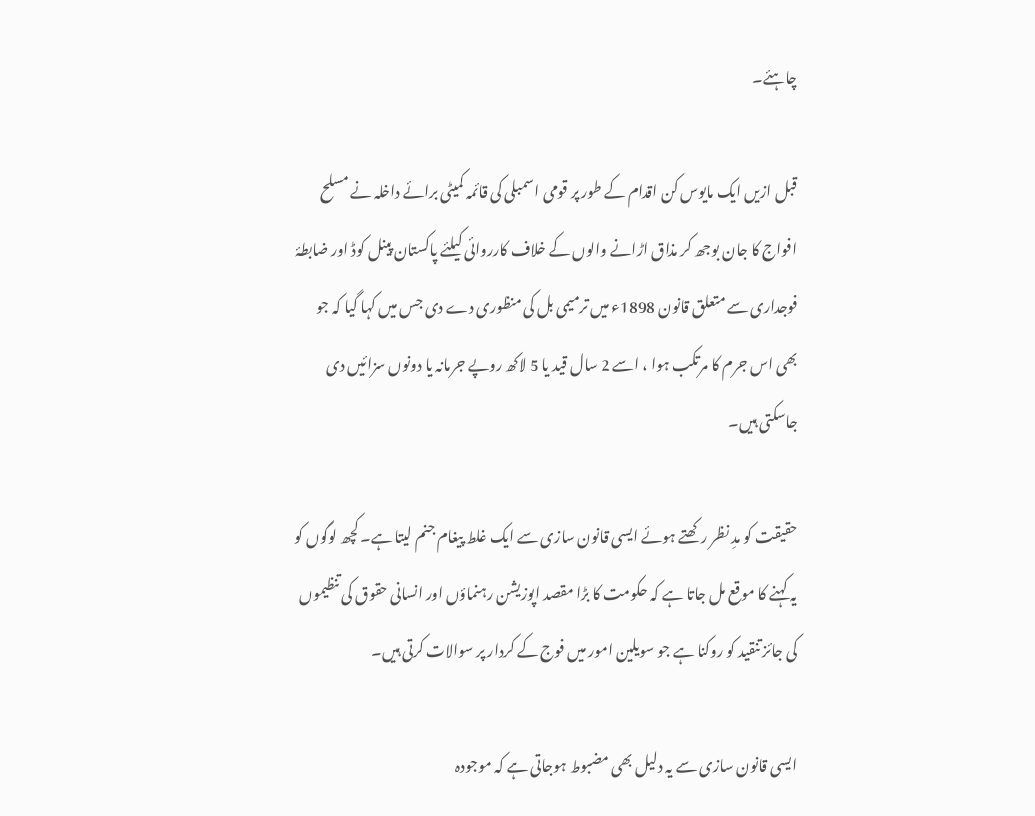چاہئے۔

قبل ازیں ایک مایوس کن اقدام کے طور پر قومی اسمبلی کی قائمہ کمیٹی برائے داخلہ نے مسلح افواج کا جان بوجھ کر مذاق اڑانے والوں کے خلاف کارروائی کیلئے پاکستان پینل کوڈ اور ضابطۂ فوجداری سے متعلق قانون 1898ء میں ترمیمی بل کی منظوری دے دی جس میں کہا گیا کہ جو بھی اس جرم کا مرتکب ہوا ، اسے 2 سال قید یا 5 لاکھ روپے جرمانہ یا دونوں سزائیں دی جاسکتی ہیں۔

حقیقت کو مدِ نظر رکھتے ہوئے ایسی قانون سازی سے ایک غلط پیغام جنم لیتا ہے۔ کچھ لوگوں کو یہ کہنے کا موقع مل جاتا ہے کہ حکومت کا بڑا مقصد اپوزیشن رہنماؤں اور انسانی حقوق کی تنظیموں کی جائز تنقید کو روکنا ہے جو سویلین امور میں فوج کے کردار پر سوالات کرتی ہیں۔

ایسی قانون سازی سے یہ دلیل بھی مضبوط ہوجاتی ہے کہ موجودہ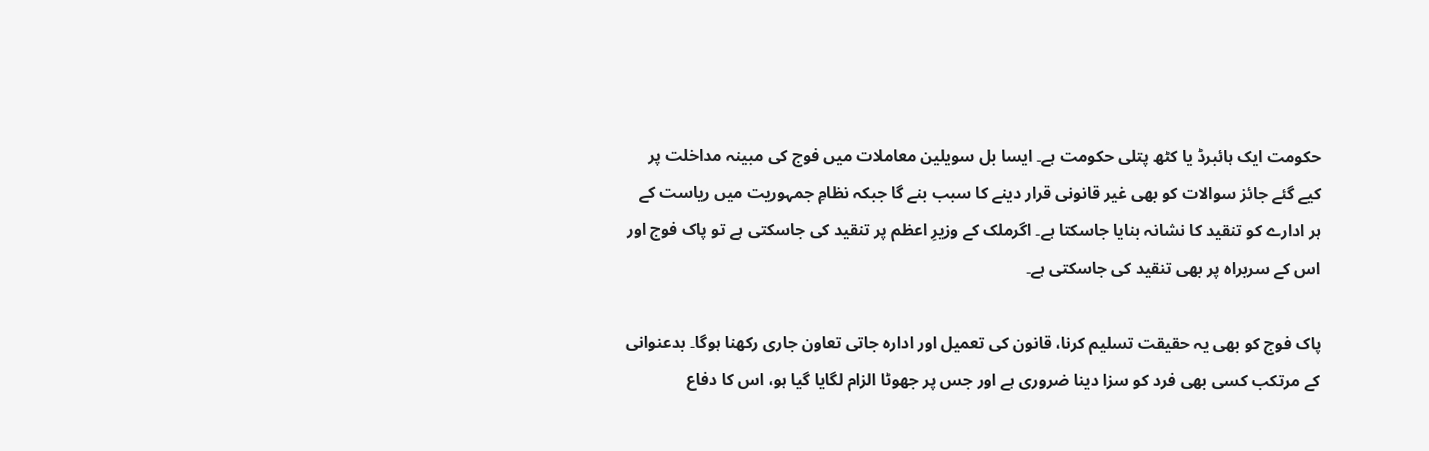حکومت ایک ہائبرڈ یا کٹھ پتلی حکومت ہے۔ ایسا بل سویلین معاملات میں فوج کی مبینہ مداخلت پر کیے گئے جائز سوالات کو بھی غیر قانونی قرار دینے کا سبب بنے گا جبکہ نظامِ جمہوریت میں ریاست کے ہر ادارے کو تنقید کا نشانہ بنایا جاسکتا ہے۔ اگرملک کے وزیرِ اعظم پر تنقید کی جاسکتی ہے تو پاک فوج اور اس کے سربراہ پر بھی تنقید کی جاسکتی ہے۔

پاک فوج کو بھی یہ حقیقت تسلیم کرنا، قانون کی تعمیل اور ادارہ جاتی تعاون جاری رکھنا ہوگا۔ بدعنوانی کے مرتکب کسی بھی فرد کو سزا دینا ضروری ہے اور جس پر جھوٹا الزام لگایا گیا ہو، اس کا دفاع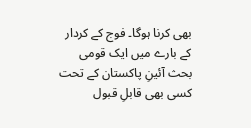بھی کرنا ہوگا۔ فوج کے کردار کے بارے میں ایک قومی بحث آئینِ پاکستان کے تحت کسی بھی قابلِ قبول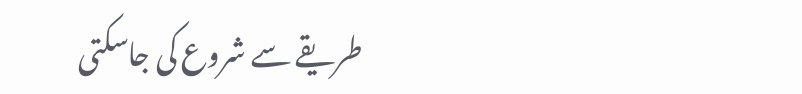طریقے سے شروع کی جاسکتی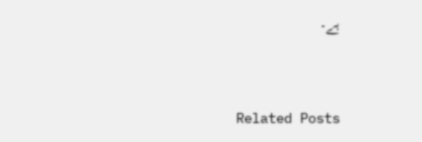ہے۔



Related Posts